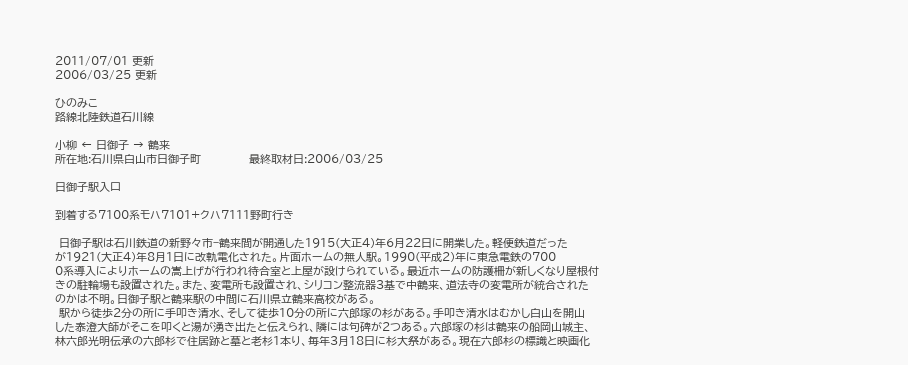2011/07/01 更新
2006/03/25 更新

ひのみこ
路線北陸鉄道石川線

小柳 ← 日御子 → 鶴来
所在地:石川県白山市日御子町            最終取材日:2006/03/25

日御子駅入口

到着する7100系モハ7101+クハ7111野町行き

 日御子駅は石川鉄道の新野々市−鶴来間が開通した1915(大正4)年6月22日に開業した。軽便鉄道だった
が1921(大正4)年8月1日に改軌電化された。片面ホームの無人駅。1990(平成2)年に東急電鉄の700
0系導入によりホームの嵩上げが行われ待合室と上屋が設けられている。最近ホームの防護柵が新しくなり屋根付
きの駐輪場も設置された。また、変電所も設置され、シリコン整流器3基で中鶴来、道法寺の変電所が統合された
のかは不明。日御子駅と鶴来駅の中間に石川県立鶴来高校がある。
 駅から徒歩2分の所に手叩き清水、そして徒歩10分の所に六郎塚の杉がある。手叩き清水はむかし白山を開山
した泰澄大師がそこを叩くと湯が湧き出たと伝えられ、隣には句碑が2つある。六郎塚の杉は鶴来の船岡山城主、
林六郎光明伝承の六郎杉で住居跡と墓と老杉1本り、毎年3月18日に杉大祭がある。現在六郎杉の標識と映画化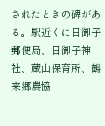されたときの碑がある。駅近くに日御子郵便局、日御子神社、蔵山保育所、鶴来郷農協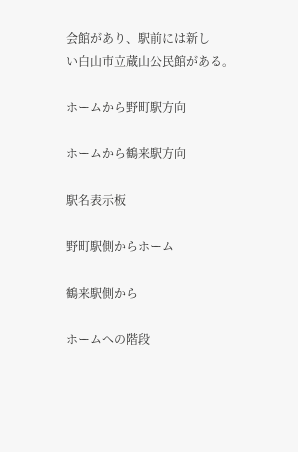会館があり、駅前には新し
い白山市立蔵山公民館がある。

ホームから野町駅方向

ホームから鶴来駅方向

駅名表示板

野町駅側からホーム

鶴来駅側から

ホームへの階段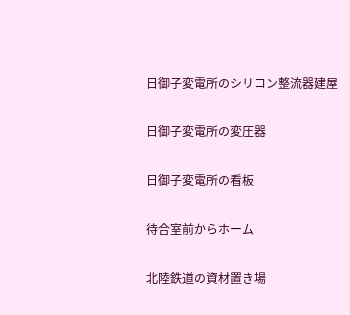日御子変電所のシリコン整流器建屋

日御子変電所の変圧器

日御子変電所の看板

待合室前からホーム

北陸鉄道の資材置き場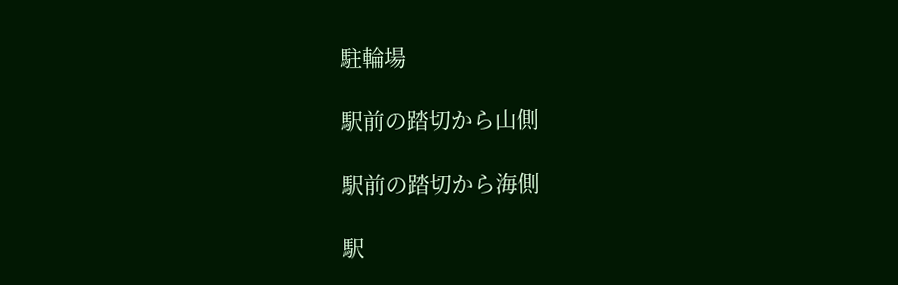駐輪場

駅前の踏切から山側

駅前の踏切から海側

駅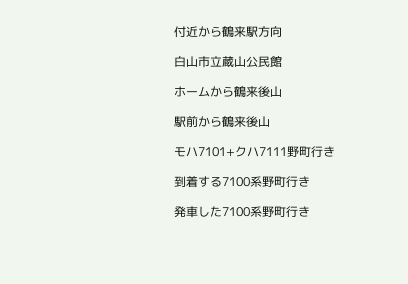付近から鶴来駅方向

白山市立蔵山公民館

ホームから鶴来後山

駅前から鶴来後山

モハ7101+クハ7111野町行き

到着する7100系野町行き

発車した7100系野町行き